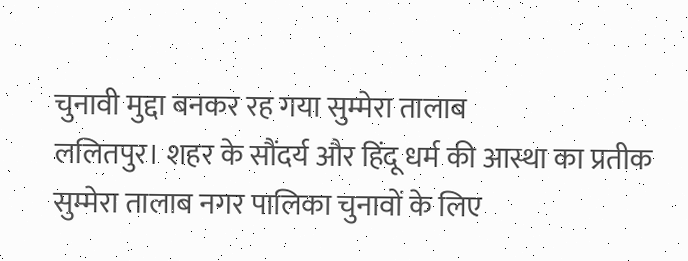चुनावी मुद्दा बनकर रह गया सुम्मेरा तालाब
ललितपुर। शहर के सौंदर्य और हिंदू धर्म की आस्था का प्रतीक सुम्मेरा तालाब नगर पालिका चुनावों के लिए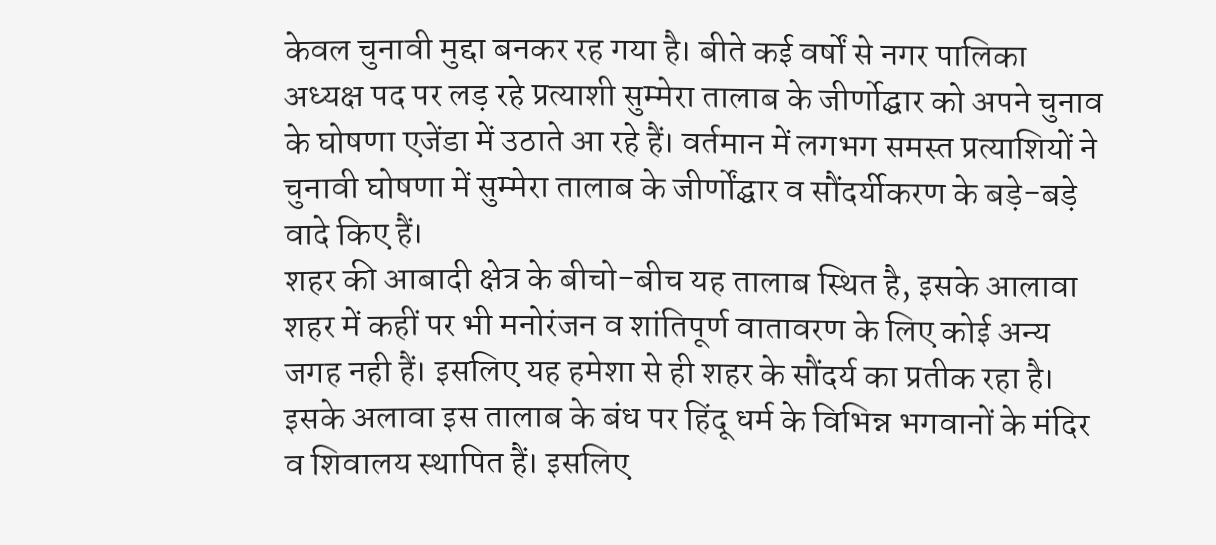केवल चुनावी मुद्दा बनकर रह गया है। बीते कई वर्षों से नगर पालिका अध्यक्ष पद पर लड़ रहे प्रत्याशी सुम्मेरा तालाब के जीर्णोद्घार को अपने चुनाव के घोषणा एजेंडा में उठाते आ रहे हैं। वर्तमान में लगभग समस्त प्रत्याशियों ने चुनावी घोषणा में सुम्मेरा तालाब के जीर्णोंद्घार व सौंदर्यीकरण के बड़े-बड़े वादे किए हैं।
शहर की आबादी क्षेत्र के बीचो-बीच यह तालाब स्थित है, इसके आलावा शहर में कहीं पर भी मनोरंजन व शांतिपूर्ण वातावरण के लिए कोई अन्य जगह नही हैं। इसलिए यह हमेशा से ही शहर के सौंदर्य का प्रतीक रहा है। इसके अलावा इस तालाब के बंध पर हिंदू धर्म के विभिन्न भगवानों के मंदिर व शिवालय स्थापित हैं। इसलिए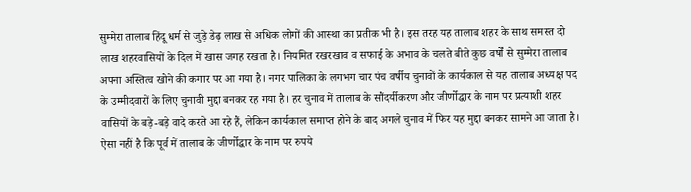सुम्मेरा तालाब हिंदू धर्म से जुड़े डेढ़ लाख से अधिक लोगों की आस्था का प्रतीक भी है। इस तरह यह तालाब शहर के साथ समस्त दो लाख शहरवासियों के दिल में खास जगह रखता है। नियमित रखरखाव व सफाई के अभाव के चलते बीते कुछ वर्षों से सुम्मेरा तालाब अपना अस्तित्व खोने की कगार पर आ गया है। नगर पालिका के लगभग चार पंच वर्षीय चुनावों के कार्यकाल से यह तालाब अध्यक्ष पद के उम्मीदवारों के लिए चुनावी मुद्दा बनकर रह गया है। हर चुनाव में तालाब के सौंदर्यीकरण और जीर्णोद्घार के नाम पर प्रत्याशी शहर वासियों के बड़े-बड़े वादे करते आ रहे हैं, लेकिन कार्यकाल समाप्त होने के बाद अगले चुनाव में फिर यह मुद्दा बनकर सामने आ जाता है। ऐसा नहीं है कि पूर्व में तालाब के जीर्णोद्धार के नाम पर रुपये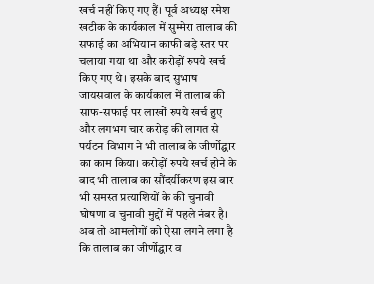खर्च नहीं किए गए हैं। पूर्व अध्यक्ष रमेश खटीक के कार्यकाल में सुम्मेरा तालाब की सफाई का अभियान काफी बड़े स्तर पर चलाया गया था और करोड़ों रुपये खर्च किए गए थे। इसके बाद सुभाष जायसवाल के कार्यकाल में तालाब की साफ-सफाई पर लाखों रुपये खर्च हुए और लगभग चार करोड़ की लागत से पर्यटन विभाग ने भी तालाब के जीर्णोद्घार का काम किया। करोड़ों रुपये खर्च होने के बाद भी तालाब का सौंदर्यीकरण इस बार भी समस्त प्रत्याशियों के की चुनावी घोषणा व चुनावी मुद्दों में पहले नंबर है। अब तो आमलोगों को ऐसा लगने लगा है कि तालाब का जीर्णोद्घार व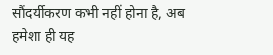सौंदर्यीकरण कभी नहीं होना है, अब हमेशा ही यह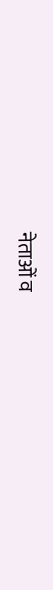नेताओं व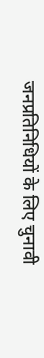जनप्रतिनिधियों के लिए चुनावी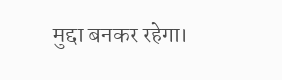मुद्दा बनकर रहेगा।